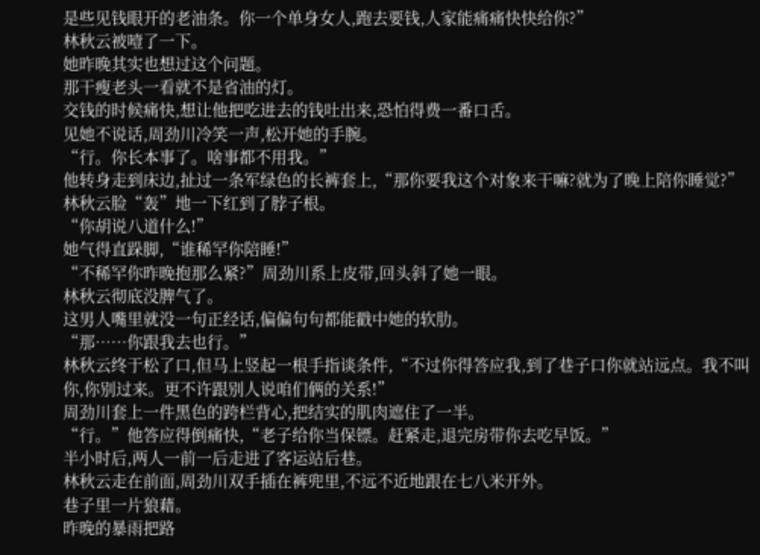是些见钱眼开的老油条。你一个单身女人,跑去要钱,人家能痛痛快快给你?”
林秋云被噎了一下。
她昨晚其实也想过这个问题。
那干瘦老头一看就不是省油的灯。
交钱的时候痛快,想让他把吃进去的钱吐出来,恐怕得费一番口舌。
见她不说话,周劲川冷笑一声,松开她的手腕。
“行。你长本事了。啥事都不用我。”
他转身走到床边,扯过一条军绿色的长裤套上,“那你要我这个对象来干嘛?就为了晚上陪你睡觉?”
林秋云脸“轰”地一下红到了脖子根。
“你胡说八道什么!”
她气得直跺脚,“谁稀罕你陪睡!”
“不稀罕你昨晚抱那么紧?”周劲川系上皮带,回头斜了她一眼。
林秋云彻底没脾气了。
这男人嘴里就没一句正经话,偏偏句句都能戳中她的软肋。
“那……你跟我去也行。”
林秋云终于松了口,但马上竖起一根手指谈条件,“不过你得答应我,到了巷子口你就站远点。我不叫你,你别过来。更不许跟别人说咱们俩的关系!”
周劲川套上一件黑色的跨栏背心,把结实的肌肉遮住了一半。
“行。”他答应得倒痛快,“老子给你当保镖。赶紧走,退完房带你去吃早饭。”
半小时后,两人一前一后走进了客运站后巷。
林秋云走在前面,周劲川双手插在裤兜里,不远不近地跟在七八米开外。
巷子里一片狼藉。
昨晚的暴雨把路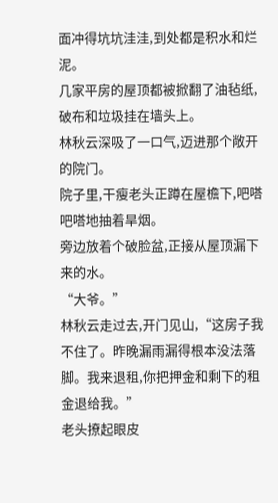面冲得坑坑洼洼,到处都是积水和烂泥。
几家平房的屋顶都被掀翻了油毡纸,破布和垃圾挂在墙头上。
林秋云深吸了一口气,迈进那个敞开的院门。
院子里,干瘦老头正蹲在屋檐下,吧嗒吧嗒地抽着旱烟。
旁边放着个破脸盆,正接从屋顶漏下来的水。
“大爷。”
林秋云走过去,开门见山,“这房子我不住了。昨晚漏雨漏得根本没法落脚。我来退租,你把押金和剩下的租金退给我。”
老头撩起眼皮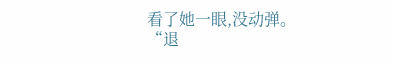看了她一眼,没动弹。
“退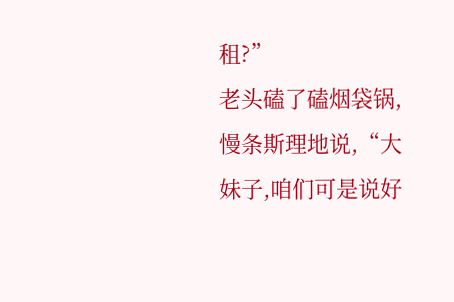租?”
老头磕了磕烟袋锅,慢条斯理地说,“大妹子,咱们可是说好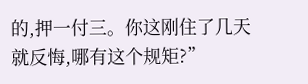的,押一付三。你这刚住了几天就反悔,哪有这个规矩?”